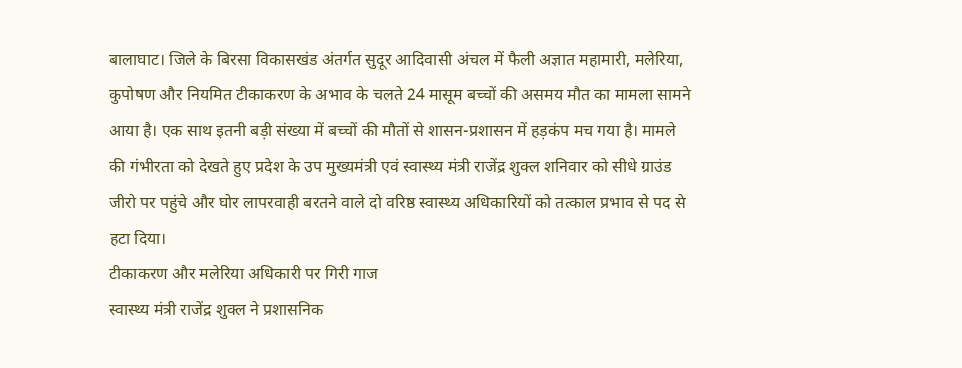बालाघाट। जिले के बिरसा विकासखंड अंतर्गत सुदूर आदिवासी अंचल में फैली अज्ञात महामारी, मलेरिया, कुपोषण और नियमित टीकाकरण के अभाव के चलते 24 मासूम बच्चों की असमय मौत का मामला सामने आया है। एक साथ इतनी बड़ी संख्या में बच्चों की मौतों से शासन-प्रशासन में हड़कंप मच गया है। मामले की गंभीरता को देखते हुए प्रदेश के उप मुख्यमंत्री एवं स्वास्थ्य मंत्री राजेंद्र शुक्ल शनिवार को सीधे ग्राउंड जीरो पर पहुंचे और घोर लापरवाही बरतने वाले दो वरिष्ठ स्वास्थ्य अधिकारियों को तत्काल प्रभाव से पद से हटा दिया।
टीकाकरण और मलेरिया अधिकारी पर गिरी गाज
स्वास्थ्य मंत्री राजेंद्र शुक्ल ने प्रशासनिक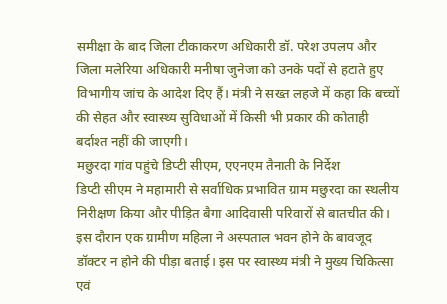समीक्षा के बाद जिला टीकाकरण अधिकारी डॉ. परेश उपलप और जिला मलेरिया अधिकारी मनीषा जुनेजा को उनके पदों से हटाते हुए विभागीय जांच के आदेश दिए हैं। मंत्री ने सख्त लहजे में कहा कि बच्चों की सेहत और स्वास्थ्य सुविधाओं में किसी भी प्रकार की कोताही बर्दाश्त नहीं की जाएगी।
मछुरदा गांव पहुंचे डिप्टी सीएम, एएनएम तैनाती के निर्देश
डिप्टी सीएम ने महामारी से सर्वाधिक प्रभावित ग्राम मछुरदा का स्थलीय निरीक्षण किया और पीड़ित बैगा आदिवासी परिवारों से बातचीत की। इस दौरान एक ग्रामीण महिला ने अस्पताल भवन होने के बावजूद डॉक्टर न होने की पीड़ा बताई। इस पर स्वास्थ्य मंत्री ने मुख्य चिकित्सा एवं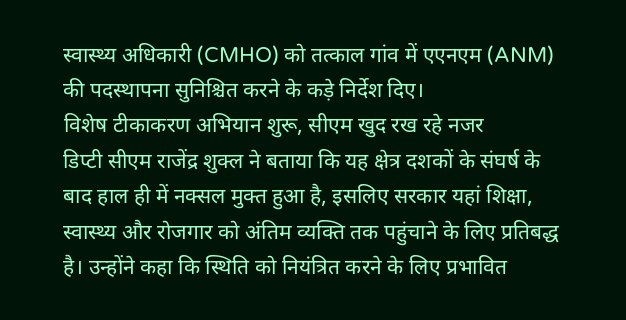स्वास्थ्य अधिकारी (CMHO) को तत्काल गांव में एएनएम (ANM) की पदस्थापना सुनिश्चित करने के कड़े निर्देश दिए।
विशेष टीकाकरण अभियान शुरू, सीएम खुद रख रहे नजर
डिप्टी सीएम राजेंद्र शुक्ल ने बताया कि यह क्षेत्र दशकों के संघर्ष के बाद हाल ही में नक्सल मुक्त हुआ है, इसलिए सरकार यहां शिक्षा, स्वास्थ्य और रोजगार को अंतिम व्यक्ति तक पहुंचाने के लिए प्रतिबद्ध है। उन्होंने कहा कि स्थिति को नियंत्रित करने के लिए प्रभावित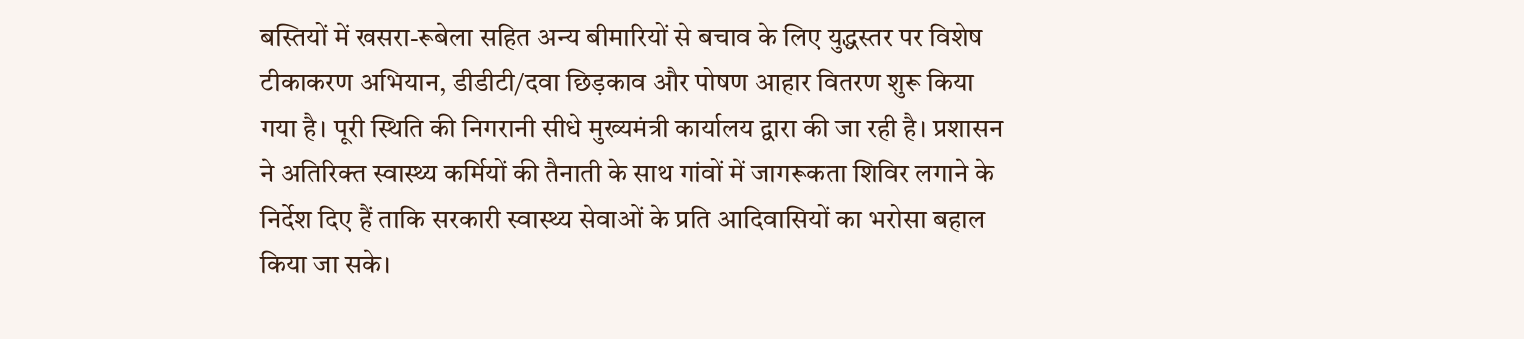बस्तियों में खसरा-रूबेला सहित अन्य बीमारियों से बचाव के लिए युद्धस्तर पर विशेष टीकाकरण अभियान, डीडीटी/दवा छिड़काव और पोषण आहार वितरण शुरू किया गया है। पूरी स्थिति की निगरानी सीधे मुख्यमंत्री कार्यालय द्वारा की जा रही है। प्रशासन ने अतिरिक्त स्वास्थ्य कर्मियों की तैनाती के साथ गांवों में जागरूकता शिविर लगाने के निर्देश दिए हैं ताकि सरकारी स्वास्थ्य सेवाओं के प्रति आदिवासियों का भरोसा बहाल किया जा सके।